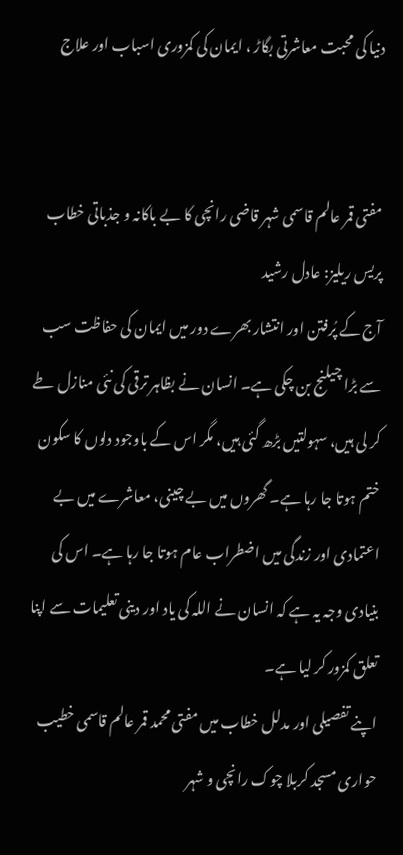دنیا کی محبت معاشرتی بگاڑ ، ایمان کی کمزوری اسباب اور علاج


مفتی قمر عالم قاسمی شہر قاضی رانچی کا بے باکانہ و جذباتی خطاب
پریس ریلیز: عادل رشید
آج کے پُرفتن اور انتشار بھرے دور میں ایمان کی حفاظت سب سے بڑا چیلنج بن چکی ہے۔ انسان نے بظاہر ترقی کی نئی منازل طے کر لی ہیں، سہولتیں بڑھ گئی ہیں، مگر اس کے باوجود دلوں کا سکون ختم ہوتا جا رہا ہے۔ گھروں میں بے چینی، معاشرے میں بے اعتمادی اور زندگی میں اضطراب عام ہوتا جا رہا ہے۔ اس کی بنیادی وجہ یہ ہے کہ انسان نے اللہ کی یاد اور دینی تعلیمات سے اپنا تعلق کمزور کر لیا ہے۔
اپنے تفصیلی اور مدلل خطاب میں مفتی محمد قمر عالم قاسمی خطیب حواری مسجد کربلا چوک رانچی و شہر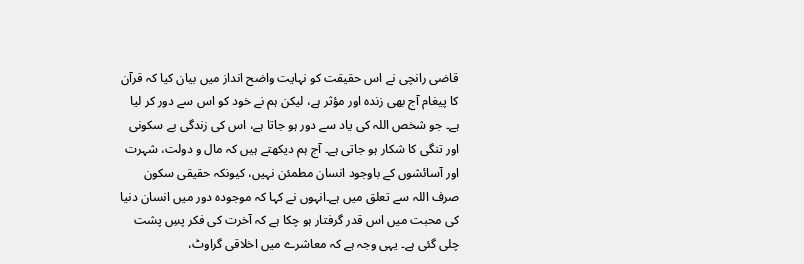قاضی رانچی نے اس حقیقت کو نہایت واضح انداز میں بیان کیا کہ قرآن کا پیغام آج بھی زندہ اور مؤثر ہے، لیکن ہم نے خود کو اس سے دور کر لیا ہے۔ جو شخص اللہ کی یاد سے دور ہو جاتا ہے، اس کی زندگی بے سکونی اور تنگی کا شکار ہو جاتی ہے۔ آج ہم دیکھتے ہیں کہ مال و دولت، شہرت اور آسائشوں کے باوجود انسان مطمئن نہیں، کیونکہ حقیقی سکون صرف اللہ سے تعلق میں ہے۔انہوں نے کہا کہ موجودہ دور میں انسان دنیا کی محبت میں اس قدر گرفتار ہو چکا ہے کہ آخرت کی فکر پسِ پشت چلی گئی ہے۔ یہی وجہ ہے کہ معاشرے میں اخلاقی گراوٹ،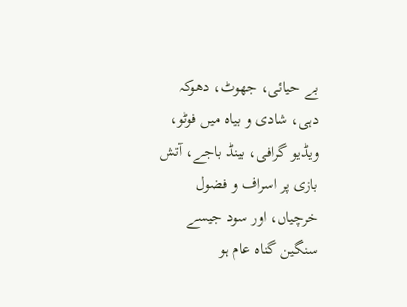بے حیائی، جھوٹ، دھوکہ دہی، شادی و بیاہ میں فوٹو، ویڈیو گرافی، بینڈ باجے، آتش بازی پر اسراف و فضول خرچیاں، اور سود جیسے سنگین گناہ عام ہو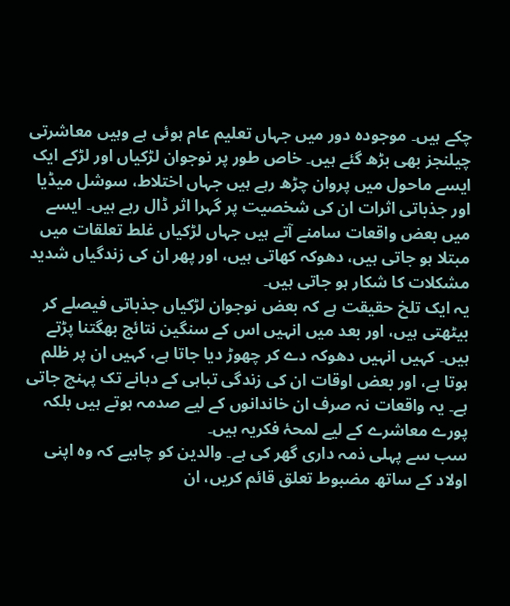چکے ہیں۔ موجودہ دور میں جہاں تعلیم عام ہوئی ہے وہیں معاشرتی چیلنجز بھی بڑھ گئے ہیں۔ خاص طور پر نوجوان لڑکیاں اور لڑکے ایک ایسے ماحول میں پروان چڑھ رہے ہیں جہاں اختلاط، سوشل میڈیا اور جذباتی اثرات ان کی شخصیت پر گہرا اثر ڈال رہے ہیں۔ ایسے میں بعض واقعات سامنے آتے ہیں جہاں لڑکیاں غلط تعلقات میں مبتلا ہو جاتی ہیں، دھوکہ کھاتی ہیں، اور پھر ان کی زندگیاں شدید مشکلات کا شکار ہو جاتی ہیں۔
یہ ایک تلخ حقیقت ہے کہ بعض نوجوان لڑکیاں جذباتی فیصلے کر بیٹھتی ہیں، اور بعد میں انہیں اس کے سنگین نتائج بھگتنا پڑتے ہیں۔ کہیں انہیں دھوکہ دے کر چھوڑ دیا جاتا ہے، کہیں ان پر ظلم ہوتا ہے، اور بعض اوقات ان کی زندگی تباہی کے دہانے تک پہنچ جاتی ہے۔ یہ واقعات نہ صرف ان خاندانوں کے لیے صدمہ ہوتے ہیں بلکہ پورے معاشرے کے لیے لمحۂ فکریہ ہیں۔
سب سے پہلی ذمہ داری گھر کی ہے۔ والدین کو چاہیے کہ وہ اپنی اولاد کے ساتھ مضبوط تعلق قائم کریں، ان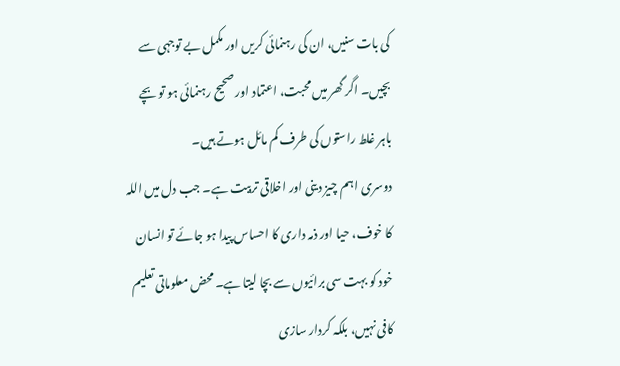کی بات سنیں، ان کی رہنمائی کریں اور مکمل بے توجہی سے بچیں۔ اگر گھر میں محبت، اعتماد اور صحیح رہنمائی ہو تو بچے باہر غلط راستوں کی طرف کم مائل ہوتے ہیں۔
دوسری اہم چیز دینی اور اخلاقی تربیت ہے۔ جب دل میں اللہ کا خوف، حیا اور ذمہ داری کا احساس پیدا ہو جائے تو انسان خود کو بہت سی برائیوں سے بچا لیتا ہے۔ محض معلوماتی تعلیم کافی نہیں، بلکہ کردار سازی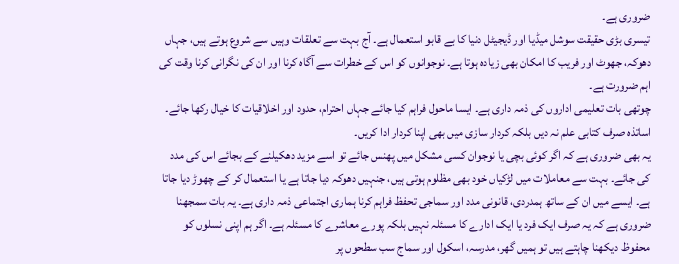ضروری ہے۔
تیسری بڑی حقیقت سوشل میڈیا اور ڈیجیٹل دنیا کا بے قابو استعمال ہے۔ آج بہت سے تعلقات وہیں سے شروع ہوتے ہیں، جہاں دھوکہ، جھوٹ اور فریب کا امکان بھی زیادہ ہوتا ہے۔ نوجوانوں کو اس کے خطرات سے آگاہ کرنا اور ان کی نگرانی کرنا وقت کی اہم ضرورت ہے۔
چوتھی بات تعلیمی اداروں کی ذمہ داری ہے۔ ایسا ماحول فراہم کیا جائے جہاں احترام، حدود اور اخلاقیات کا خیال رکھا جائے۔ اساتذہ صرف کتابی علم نہ دیں بلکہ کردار سازی میں بھی اپنا کردار ادا کریں۔
یہ بھی ضروری ہے کہ اگر کوئی بچی یا نوجوان کسی مشکل میں پھنس جائے تو اسے مزید دھکیلنے کے بجائے اس کی مدد کی جائے۔ بہت سے معاملات میں لڑکیاں خود بھی مظلوم ہوتی ہیں، جنہیں دھوکہ دیا جاتا ہے یا استعمال کر کے چھوڑ دیا جاتا ہے۔ ایسے میں ان کے ساتھ ہمدردی، قانونی مدد اور سماجی تحفظ فراہم کرنا ہماری اجتماعی ذمہ داری ہے۔ یہ بات سمجھنا ضروری ہے کہ یہ صرف ایک فرد یا ایک ادارے کا مسئلہ نہیں بلکہ پورے معاشرے کا مسئلہ ہے۔ اگر ہم اپنی نسلوں کو محفوظ دیکھنا چاہتے ہیں تو ہمیں گھر، مدرسہ، اسکول اور سماج سب سطحوں پر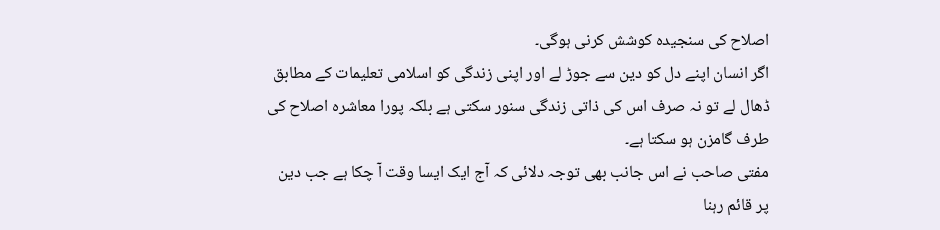اصلاح کی سنجیدہ کوشش کرنی ہوگی۔
اگر انسان اپنے دل کو دین سے جوڑ لے اور اپنی زندگی کو اسلامی تعلیمات کے مطابق ڈھال لے تو نہ صرف اس کی ذاتی زندگی سنور سکتی ہے بلکہ پورا معاشرہ اصلاح کی طرف گامزن ہو سکتا ہے۔
مفتی صاحب نے اس جانب بھی توجہ دلائی کہ آج ایک ایسا وقت آ چکا ہے جب دین پر قائم رہنا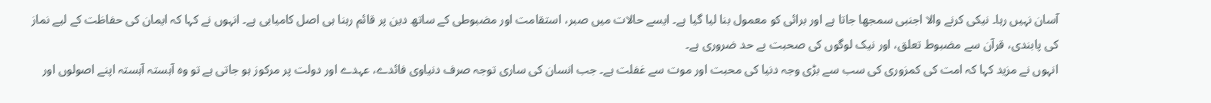آسان نہیں رہا۔ نیکی کرنے والا اجنبی سمجھا جاتا ہے اور برائی کو معمول بنا لیا گیا ہے۔ ایسے حالات میں صبر، استقامت اور مضبوطی کے ساتھ دین پر قائم رہنا ہی اصل کامیابی ہے۔ انہوں نے کہا کہ ایمان کی حفاظت کے لیے نماز کی پابندی، قرآن سے مضبوط تعلق، اور نیک لوگوں کی صحبت بے حد ضروری ہے۔
انہوں نے مزید کہا کہ امت کی کمزوری کی سب سے بڑی وجہ دنیا کی محبت اور موت سے غفلت ہے۔ جب انسان کی ساری توجہ صرف دنیاوی فائدے، عہدے اور دولت پر مرکوز ہو جاتی ہے تو وہ آہستہ آہستہ اپنے اصولوں اور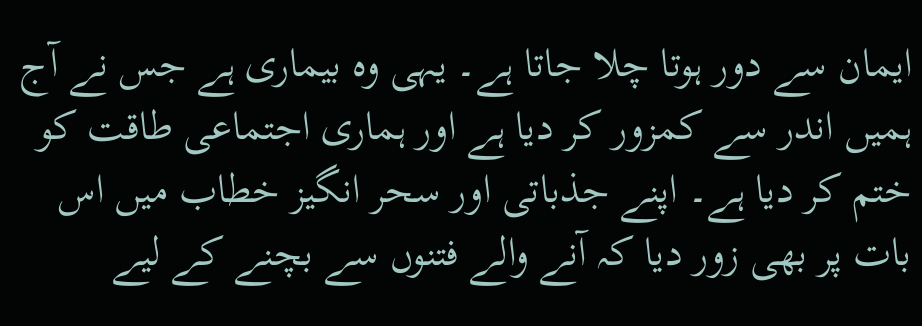ایمان سے دور ہوتا چلا جاتا ہے۔ یہی وہ بیماری ہے جس نے آج ہمیں اندر سے کمزور کر دیا ہے اور ہماری اجتماعی طاقت کو ختم کر دیا ہے۔ اپنے جذباتی اور سحر انگیز خطاب میں اس بات پر بھی زور دیا کہ آنے والے فتنوں سے بچنے کے لیے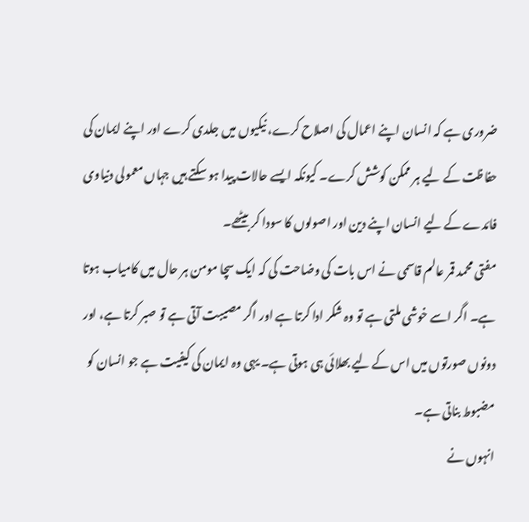ضروری ہے کہ انسان اپنے اعمال کی اصلاح کرے، نیکیوں میں جلدی کرے اور اپنے ایمان کی حفاظت کے لیے ہر ممکن کوشش کرے۔ کیونکہ ایسے حالات پیدا ہو سکتے ہیں جہاں معمولی دنیاوی فائدے کے لیے انسان اپنے دین اور اصولوں کا سودا کر بیٹھے۔
مفتی محمد قمر عالم قاسمی نے اس بات کی وضاحت کی کہ ایک سچا مومن ہر حال میں کامیاب ہوتا ہے۔ اگر اسے خوشی ملتی ہے تو وہ شکر ادا کرتا ہے اور اگر مصیبت آتی ہے تو صبر کرتا ہے، اور دونوں صورتوں میں اس کے لیے بھلائی ہی ہوتی ہے۔ یہی وہ ایمان کی کیفیت ہے جو انسان کو مضبوط بناتی ہے۔
انہوں نے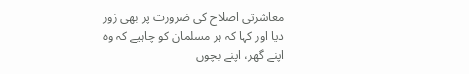معاشرتی اصلاح کی ضرورت پر بھی زور دیا اور کہا کہ ہر مسلمان کو چاہیے کہ وہ اپنے گھر، اپنے بچوں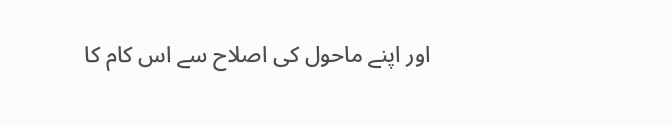اور اپنے ماحول کی اصلاح سے اس کام کا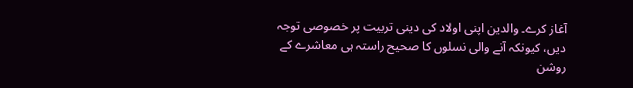آغاز کرے۔ والدین اپنی اولاد کی دینی تربیت پر خصوصی توجہ دیں، کیونکہ آنے والی نسلوں کا صحیح راستہ ہی معاشرے کے روشن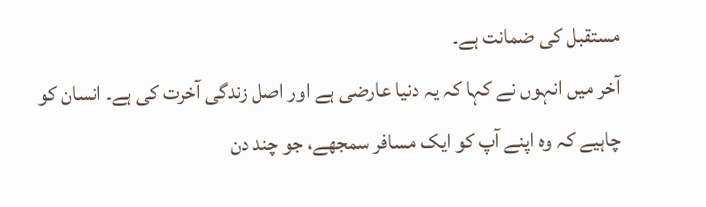مستقبل کی ضمانت ہے۔
آخر میں انہوں نے کہا کہ یہ دنیا عارضی ہے اور اصل زندگی آخرت کی ہے۔ انسان کو چاہیے کہ وہ اپنے آپ کو ایک مسافر سمجھے، جو چند دن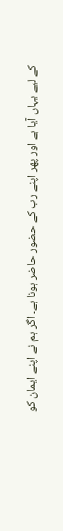کے لیے یہاں آیا ہے اور پھر اپنے رب کے حضور حاضر ہونا ہے۔ اگر ہم نے اپنے ایمان کو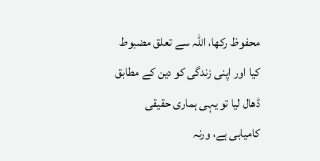محفوظ رکھا، اللہ سے تعلق مضبوط کیا اور اپنی زندگی کو دین کے مطابق ڈھال لیا تو یہی ہماری حقیقی کامیابی ہے، ورنہ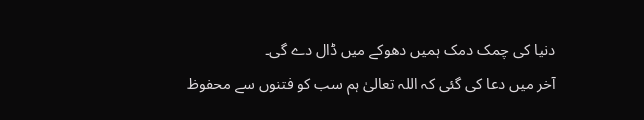دنیا کی چمک دمک ہمیں دھوکے میں ڈال دے گی۔
آخر میں دعا کی گئی کہ اللہ تعالیٰ ہم سب کو فتنوں سے محفوظ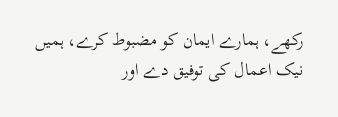رکھے، ہمارے ایمان کو مضبوط کرے، ہمیں نیک اعمال کی توفیق دے اور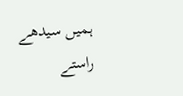ہمیں سیدھے راستے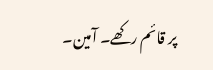پر قائم رکھے۔ آمین۔